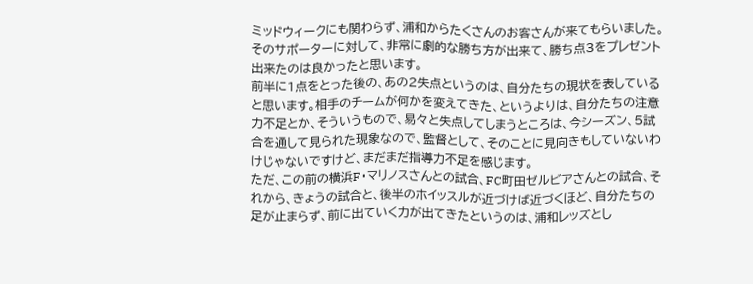ミッドウィークにも関わらず、浦和からたくさんのお客さんが来てもらいました。そのサポーターに対して、非常に劇的な勝ち方が出来て、勝ち点3をプレゼント出来たのは良かったと思います。
前半に1点をとった後の、あの2失点というのは、自分たちの現状を表していると思います。相手のチームが何かを変えてきた、というよりは、自分たちの注意力不足とか、そういうもので、易々と失点してしまうところは、今シーズン、5試合を通して見られた現象なので、監督として、そのことに見向きもしていないわけじゃないですけど、まだまだ指導力不足を感じます。
ただ、この前の横浜F・マリノスさんとの試合、FC町田ゼルビアさんとの試合、それから、きょうの試合と、後半のホイッスルが近づけば近づくほど、自分たちの足が止まらず、前に出ていく力が出てきたというのは、浦和レッズとし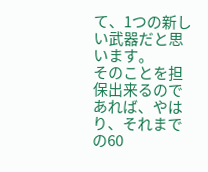て、1つの新しい武器だと思います。
そのことを担保出来るのであれば、やはり、それまでの60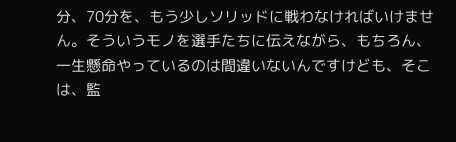分、70分を、もう少しソリッドに戦わなければいけません。そういうモノを選手たちに伝えながら、もちろん、一生懸命やっているのは間違いないんですけども、そこは、監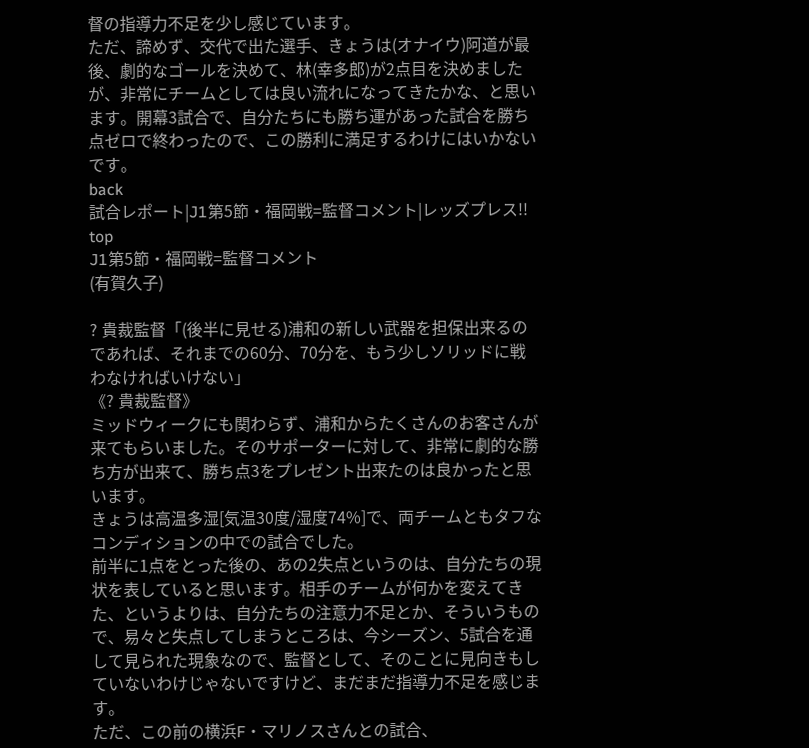督の指導力不足を少し感じています。
ただ、諦めず、交代で出た選手、きょうは(オナイウ)阿道が最後、劇的なゴールを決めて、林(幸多郎)が2点目を決めましたが、非常にチームとしては良い流れになってきたかな、と思います。開幕3試合で、自分たちにも勝ち運があった試合を勝ち点ゼロで終わったので、この勝利に満足するわけにはいかないです。
back
試合レポート|J1第5節・福岡戦=監督コメント|レッズプレス!!
top
J1第5節・福岡戦=監督コメント
(有賀久子)

? 貴裁監督「(後半に見せる)浦和の新しい武器を担保出来るのであれば、それまでの60分、70分を、もう少しソリッドに戦わなければいけない」
《? 貴裁監督》
ミッドウィークにも関わらず、浦和からたくさんのお客さんが来てもらいました。そのサポーターに対して、非常に劇的な勝ち方が出来て、勝ち点3をプレゼント出来たのは良かったと思います。
きょうは高温多湿[気温30度/湿度74%]で、両チームともタフなコンディションの中での試合でした。
前半に1点をとった後の、あの2失点というのは、自分たちの現状を表していると思います。相手のチームが何かを変えてきた、というよりは、自分たちの注意力不足とか、そういうもので、易々と失点してしまうところは、今シーズン、5試合を通して見られた現象なので、監督として、そのことに見向きもしていないわけじゃないですけど、まだまだ指導力不足を感じます。
ただ、この前の横浜F・マリノスさんとの試合、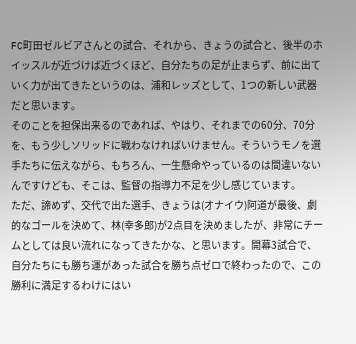FC町田ゼルビアさんとの試合、それから、きょうの試合と、後半のホイッスルが近づけば近づくほど、自分たちの足が止まらず、前に出ていく力が出てきたというのは、浦和レッズとして、1つの新しい武器だと思います。
そのことを担保出来るのであれば、やはり、それまでの60分、70分を、もう少しソリッドに戦わなければいけません。そういうモノを選手たちに伝えながら、もちろん、一生懸命やっているのは間違いないんですけども、そこは、監督の指導力不足を少し感じています。
ただ、諦めず、交代で出た選手、きょうは(オナイウ)阿道が最後、劇的なゴールを決めて、林(幸多郎)が2点目を決めましたが、非常にチームとしては良い流れになってきたかな、と思います。開幕3試合で、自分たちにも勝ち運があった試合を勝ち点ゼロで終わったので、この勝利に満足するわけにはい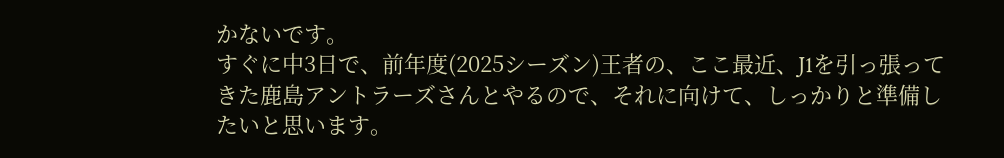かないです。
すぐに中3日で、前年度(2025シーズン)王者の、ここ最近、J1を引っ張ってきた鹿島アントラーズさんとやるので、それに向けて、しっかりと準備したいと思います。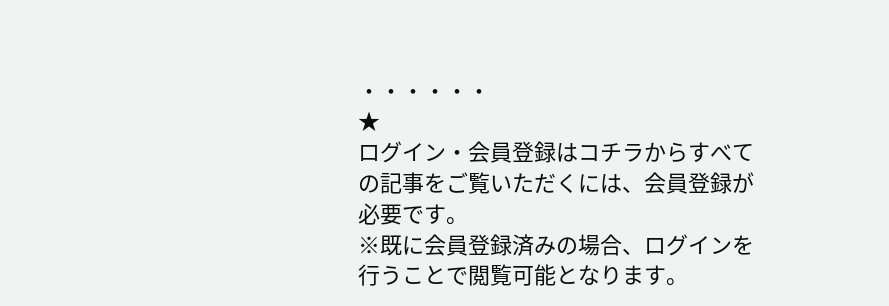・・・・・・
★
ログイン・会員登録はコチラからすべての記事をご覧いただくには、会員登録が必要です。
※既に会員登録済みの場合、ログインを行うことで閲覧可能となります。